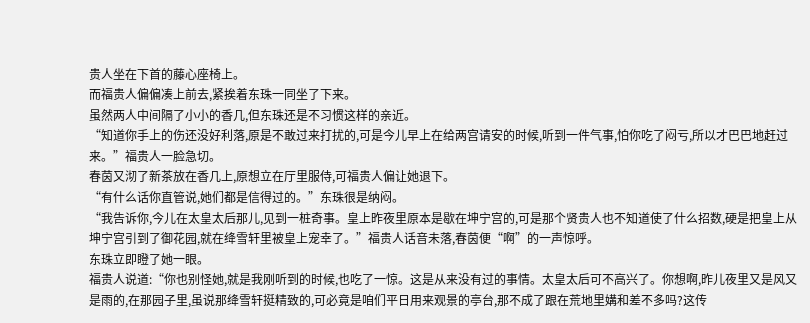贵人坐在下首的藤心座椅上。
而福贵人偏偏凑上前去,紧挨着东珠一同坐了下来。
虽然两人中间隔了小小的香几,但东珠还是不习惯这样的亲近。
“知道你手上的伤还没好利落,原是不敢过来打扰的,可是今儿早上在给两宫请安的时候,听到一件气事,怕你吃了闷亏,所以才巴巴地赶过来。”福贵人一脸急切。
春茵又沏了新茶放在香几上,原想立在厅里服侍,可福贵人偏让她退下。
“有什么话你直管说,她们都是信得过的。”东珠很是纳闷。
“我告诉你,今儿在太皇太后那儿,见到一桩奇事。皇上昨夜里原本是歇在坤宁宫的,可是那个贤贵人也不知道使了什么招数,硬是把皇上从坤宁宫引到了御花园,就在绛雪轩里被皇上宠幸了。”福贵人话音未落,春茵便“啊”的一声惊呼。
东珠立即瞪了她一眼。
福贵人说道:“你也别怪她,就是我刚听到的时候,也吃了一惊。这是从来没有过的事情。太皇太后可不高兴了。你想啊,昨儿夜里又是风又是雨的,在那园子里,虽说那绛雪轩挺精致的,可必竟是咱们平日用来观景的亭台,那不成了跟在荒地里媾和差不多吗?这传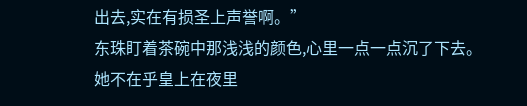出去,实在有损圣上声誉啊。”
东珠盯着茶碗中那浅浅的颜色,心里一点一点沉了下去。
她不在乎皇上在夜里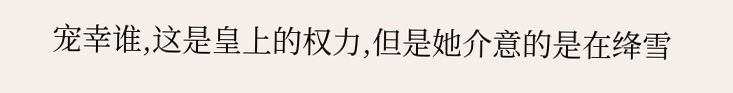宠幸谁,这是皇上的权力,但是她介意的是在绛雪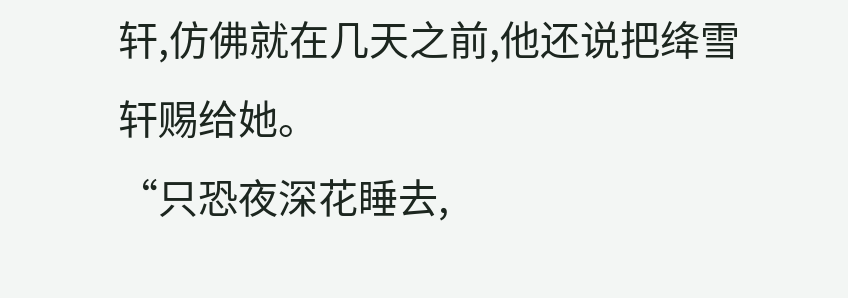轩,仿佛就在几天之前,他还说把绛雪轩赐给她。
“只恐夜深花睡去,